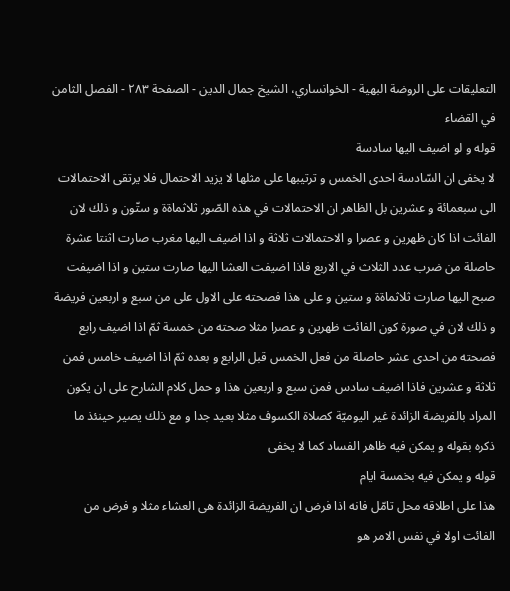التعليقات على الروضة البهية - الخوانساري، الشیخ جمال الدين - الصفحة ٢٨٣ - الفصل الثامن في القضاء
قوله و لو اضيف اليها سادسة
لا يخفى ان السّادسة احدى الخمس و ترتيبها على مثلها لا يزيد الاحتمال فلا يرتقى الاحتمالات الى سبعمائة و عشرين بل الظاهر ان الاحتمالات في هذه الصّور ثلاثماةة و ستّون و ذلك لان الفائت اذا كان ظهرين و عصرا و الاحتمالات ثلاثة و اذا اضيف اليها مغرب صارت اثنتا عشرة حاصلة من ضرب عدد الثلاث في الاربع فاذا اضيفت العشا اليها صارت ستين و اذا اضيفت صبح اليها صارت ثلاثماةة و ستين و على هذا فصحته على الاول على من سبع و اربعين فريضة و ذلك لان في صورة كون الفائت ظهرين و عصرا مثلا صحته من خمسة ثمّ اذا اضيف رابع فصحته من احدى عشر حاصلة من فعل الخمس قبل الرابع و بعده ثمّ اذا اضيف خامس فمن ثلاثة و عشرين فاذا اضيف سادس فمن سبع و اربعين هذا و حمل كلام الشارح على ان يكون المراد بالفريضة الزائدة غير اليوميّة كصلاة الكسوف مثلا بعيد جدا و مع ذلك يصير حينئذ ما ذكره بقوله و يمكن فيه ظاهر الفساد كما لا يخفى
قوله و يمكن فيه بخمسة ايام
هذا على اطلاقه محل تامّل فانه اذا فرض ان الفريضة الزائدة هى العشاء مثلا و فرض من الفائت اولا في نفس الامر هو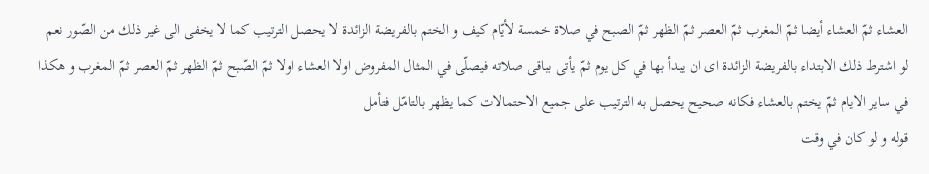العشاء ثمّ العشاء أيضا ثمّ المغرب ثمّ العصر ثمّ الظهر ثمّ الصبح في صلاة خمسة لأيّام كيف و الختم بالفريضة الزائدة لا يحصل الترتيب كما لا يخفى الى غير ذلك من الصّور نعم لو اشترط ذلك الابتداء بالفريضة الزائدة اى ان يبدأ بها في كل يوم ثمّ يأتى بباقى صلاته فيصلّى في المثال المفروض اولا العشاء اولا ثمّ الصّبح ثمّ الظهر ثمّ العصر ثمّ المغرب و هكذا في ساير الايام ثمّ يختم بالعشاء فكانه صحيح يحصل به الترتيب على جميع الاحتمالات كما يظهر بالتامّل فتأمل
قوله و لو كان في وقت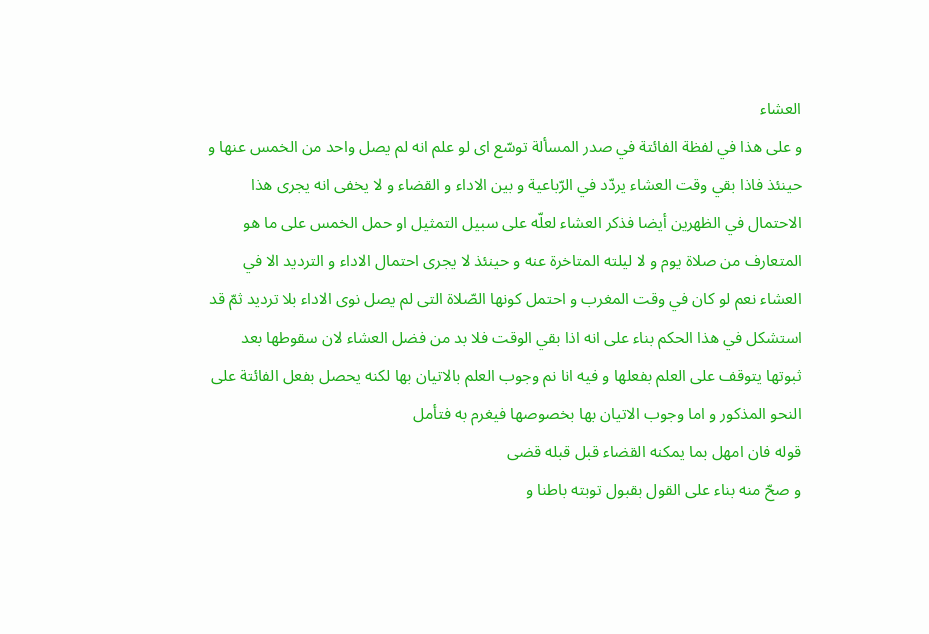العشاء
و على هذا في لفظة الفائتة في صدر المسألة توسّع اى لو علم انه لم يصل واحد من الخمس عنها و حينئذ فاذا بقي وقت العشاء يردّد في الرّباعية و بين الاداء و القضاء و لا يخفى انه يجرى هذا الاحتمال في الظهرين أيضا فذكر العشاء لعلّه على سبيل التمثيل او حمل الخمس على ما هو المتعارف من صلاة يوم و لا ليلته المتاخرة عنه و حينئذ لا يجرى احتمال الاداء و الترديد الا في العشاء نعم لو كان في وقت المغرب و احتمل كونها الصّلاة التى لم يصل نوى الاداء بلا ترديد ثمّ قد استشكل في هذا الحكم بناء على انه اذا بقي الوقت فلا بد من فضل العشاء لان سقوطها بعد ثبوتها يتوقف على العلم بفعلها و فيه انا نم وجوب العلم بالاتيان بها لكنه يحصل بفعل الفائتة على النحو المذكور و اما وجوب الاتيان بها بخصوصها فيغرم به فتأمل
قوله فان امهل بما يمكنه القضاء قبل قبله قضى
و صحّ منه بناء على القول بقبول توبته باطنا و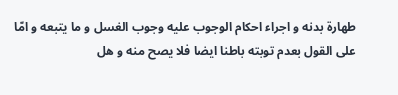طهارة بدنه و اجراء احكام الوجوب عليه وجوب الغسل و ما يتبعه و امّا على القول بعدم توبته باطنا ايضا فلا يصح منه و هل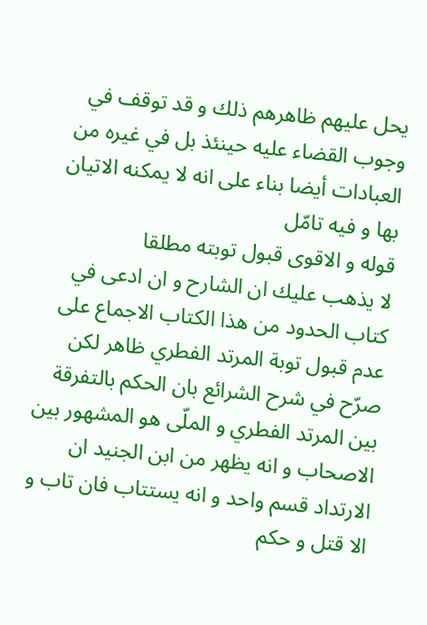يحل عليهم ظاهرهم ذلك و قد توقف في وجوب القضاء عليه حينئذ بل في غيره من العبادات أيضا بناء على انه لا يمكنه الاتيان بها و فيه تامّل
قوله و الاقوى قبول توبته مطلقا
لا يذهب عليك ان الشارح و ان ادعى في كتاب الحدود من هذا الكتاب الاجماع على عدم قبول توبة المرتد الفطري ظاهر لكن صرّح في شرح الشرائع بان الحكم بالتفرقة بين المرتد الفطري و الملّى هو المشهور بين الاصحاب و انه يظهر من ابن الجنيد ان الارتداد قسم واحد و انه يستتاب فان تاب و الا قتل و حكم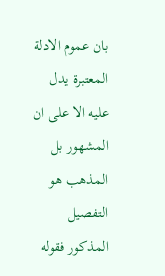بان عموم الادلة المعتبرة يدل عليه الا على ان المشهور بل المذهب هو التفصيل المذكور فقوله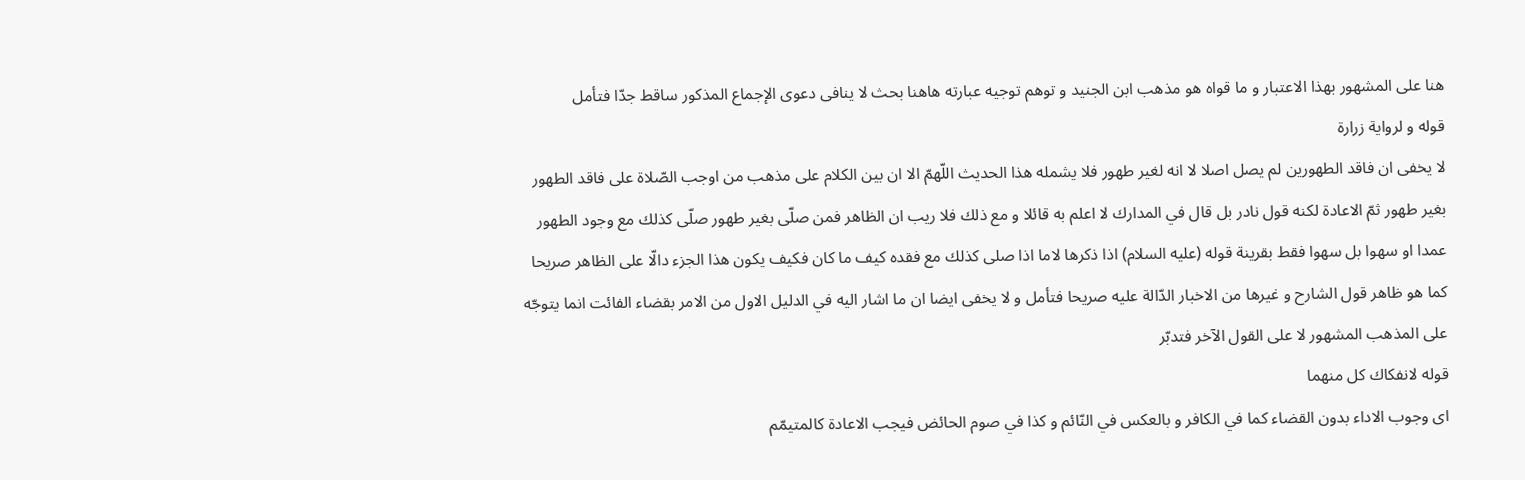هنا على المشهور بهذا الاعتبار و ما قواه هو مذهب ابن الجنيد و توهم توجيه عبارته هاهنا بحث لا ينافى دعوى الإجماع المذكور ساقط جدّا فتأمل
قوله و لرواية زرارة
لا يخفى ان فاقد الطهورين لم يصل اصلا لا انه لغير طهور فلا يشمله هذا الحديث اللّهمّ الا ان بين الكلام على مذهب من اوجب الصّلاة على فاقد الطهور بغير طهور ثمّ الاعادة لكنه قول نادر بل قال في المدارك لا اعلم به قائلا و مع ذلك فلا ريب ان الظاهر فمن صلّى بغير طهور صلّى كذلك مع وجود الطهور عمدا او سهوا بل سهوا فقط بقرينة قوله (عليه السلام) اذا ذكرها لاما اذا صلى كذلك مع فقده كيف ما كان فكيف يكون هذا الجزء دالّا على الظاهر صريحا كما هو ظاهر قول الشارح و غيرها من الاخبار الدّالة عليه صريحا فتأمل و لا يخفى ايضا ان ما اشار اليه في الدليل الاول من الامر بقضاء الفائت انما يتوجّه على المذهب المشهور لا على القول الآخر فتدبّر
قوله لانفكاك كل منهما
اى وجوب الاداء بدون القضاء كما في الكافر و بالعكس في النّائم و كذا في صوم الحائض فيجب الاعادة كالمتيمّم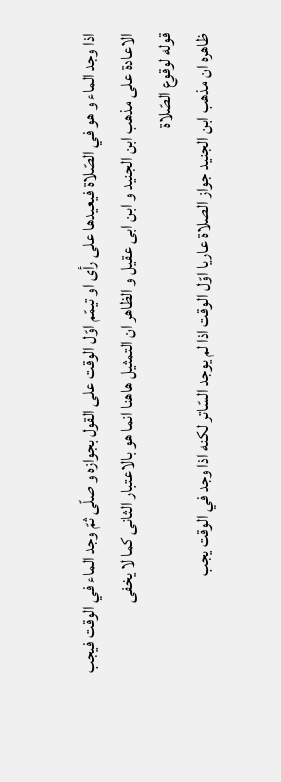اذا وجد الماء و هو في الصّلاة فيعيدها على رأى او تيمّم اوّل الوقت على القول بجوازه و صلّى ثمّ وجد الماء في الوقت فيجب الاعادة على مذهب ابن الجنيد و ابن ابى عقيل و الظاهر ان التمثيل هاهنا انما هو بالاعتبار الثانى كما لا يخفى
قوله لوقوع الصّلاة
ظاهره ان مذهب ابن الجنيد جواز الصلاة عاريا اوّل الوقت اذا لم يوجد السّاتر لكنه اذا وجد في الوقت يجب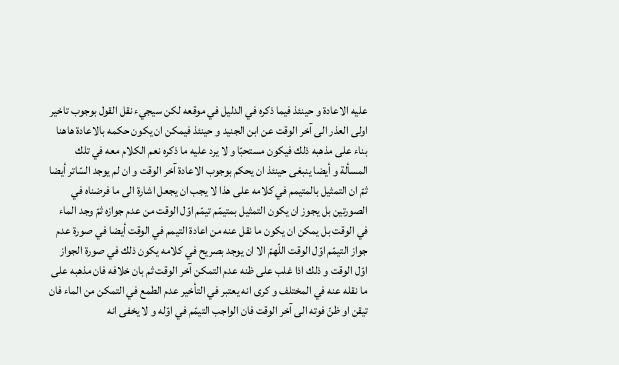عليه الاعادة و حينئذ فيما ذكره في الدليل في موقعه لكن سيجيء نقل القول بوجوب تاخير اولى العذر الى آخر الوقت عن ابن الجنيد و حينئذ فيمكن ان يكون حكمه بالاعادة هاهنا بناء على مذهبه ذلك فيكون مستحبّا و لا يرد عليه ما ذكره نعم الكلام معه في تلك المسألة و أيضا ينبغى حينئذ ان يحكم بوجوب الاعادة آخر الوقت و ان لم يوجد السّاتر أيضا ثمّ ان التمثيل بالمتيمم في كلامه على هذا لا يجب ان يجعل اشارة الى ما فرضناه في الصورتين بل يجوز ان يكون التمثيل بمتيمّم تيمّم اوّل الوقت من عدم جوازه ثمّ وجد الماء في الوقت بل يمكن ان يكون ما نقل عنه من اعادة التيمم في الوقت أيضا في صورة عدم جواز التيمّم اوّل الوقت اللّهمّ الا ان يوجد بصريح في كلامه يكون ذلك في صورة الجواز اوّل الوقت و ذلك اذا غلب على ظنه عدم التمكن آخر الوقت ثم بان خلافه فان مذهبه على ما نقله عنه في المختلف و كرى انه يعتبر في التأخير عدم الطمع في التمكن من الماء فان تيقن او ظنّ فوته الى آخر الوقت فان الواجب التيمّم في اوّله و لا يخفى انه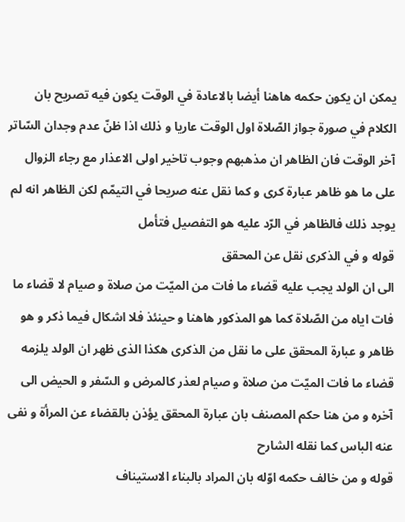يمكن ان يكون حكمه هاهنا أيضا بالاعادة في الوقت يكون فيه تصريح بان الكلام في صورة جواز الصّلاة اول الوقت عاريا و ذلك اذا ظنّ عدم وجدان السّاتر آخر الوقت فان الظاهر ان مذهبهم وجوب تاخير اولى الاعذار مع رجاء الزوال على ما هو ظاهر عبارة كرى و كما نقل عنه صريحا في التيمّم لكن الظاهر انه لم يوجد ذلك فالظاهر في الرّد عليه هو التفصيل فتأمل
قوله و في الذكرى نقل عن المحقق
الى ان الولد يجب عليه قضاء ما فات من الميّت من صلاة و صيام لا قضاء ما فات اياه من الصّلاة كما هو المذكور هاهنا و حينئذ فلا اشكال فيما ذكر و هو ظاهر و عبارة المحقق على ما نقل من الذكرى هكذا الذى ظهر ان الولد يلزمه قضاء ما فات الميّت من صلاة و صيام لعذر كالمرض و السّفر و الحيض الى آخره و من هنا حكم المصنف بان عبارة المحقق يؤذن بالقضاء عن المرأة و نفى عنه الباس كما نقله الشارح
قوله و من خالف حكمه اوّله بان المراد بالبناء الاستيناف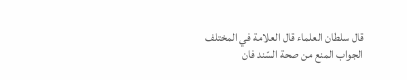قال سلطان العلماء قال العلامة في المختلف الجواب المنع من صحة السّند فان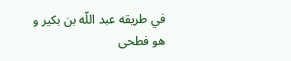في طريقه عبد اللّه بن بكير و هو فطحى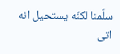سلّمنا لكنّه يستحيل انه اتى